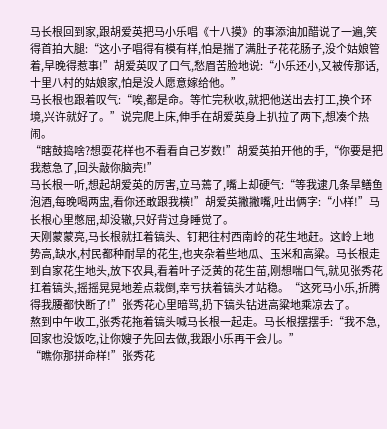马长根回到家,跟胡爱英把马小乐唱《十八摸》的事添油加醋说了一遍,笑得首拍大腿:“这小子唱得有模有样,怕是揣了满肚子花花肠子,没个姑娘管着,早晚得惹事!”胡爱英叹了口气,愁眉苦脸地说:“小乐还小,又被传那话,十里八村的姑娘家,怕是没人愿意嫁给他。”
马长根也跟着叹气:“唉,都是命。等忙完秋收,就把他送出去打工,换个环境,兴许就好了。”说完爬上床,伸手在胡爱英身上扒拉了两下,想凑个热闹。
“瞎鼓捣啥?想耍花样也不看看自己岁数!”胡爱英拍开他的手,“你要是把我惹急了,回头敲你脑壳!”
马长根一听,想起胡爱英的厉害,立马蔫了,嘴上却硬气:“等我逮几条旱鳝鱼泡酒,每晚喝两盅,看你还敢跟我横!”胡爱英撇撇嘴,吐出俩字:“小样!”马长根心里憋屈,却没辙,只好背过身睡觉了。
天刚蒙蒙亮,马长根就扛着镐头、钉耙往村西南岭的花生地赶。这岭上地势高,缺水,村民都种耐旱的花生,也夹杂着些地瓜、玉米和高粱。马长根走到自家花生地头,放下农具,看着叶子泛黄的花生苗,刚想喘口气,就见张秀花扛着镐头,摇摇晃晃地差点栽倒,幸亏扶着镐头才站稳。“这死马小乐,折腾得我腰都快断了!”张秀花心里暗骂,扔下镐头钻进高粱地乘凉去了。
熬到中午收工,张秀花拖着镐头喊马长根一起走。马长根摆摆手:“我不急,回家也没饭吃,让你嫂子先回去做,我跟小乐再干会儿。”
“瞧你那拼命样!”张秀花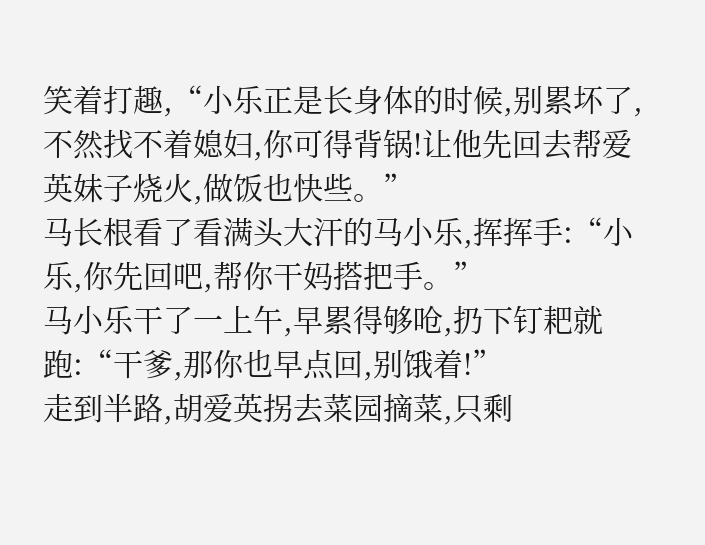笑着打趣,“小乐正是长身体的时候,别累坏了,不然找不着媳妇,你可得背锅!让他先回去帮爱英妹子烧火,做饭也快些。”
马长根看了看满头大汗的马小乐,挥挥手:“小乐,你先回吧,帮你干妈搭把手。”
马小乐干了一上午,早累得够呛,扔下钉耙就跑:“干爹,那你也早点回,别饿着!”
走到半路,胡爱英拐去菜园摘菜,只剩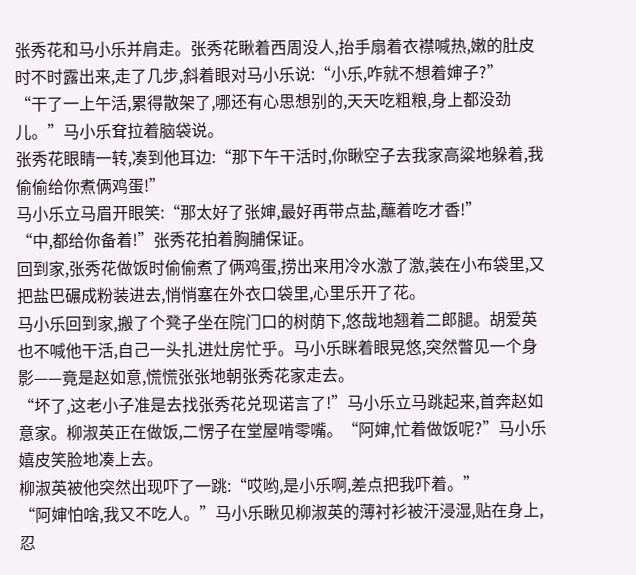张秀花和马小乐并肩走。张秀花瞅着西周没人,抬手扇着衣襟喊热,嫩的肚皮时不时露出来,走了几步,斜着眼对马小乐说:“小乐,咋就不想着婶子?”
“干了一上午活,累得散架了,哪还有心思想别的,天天吃粗粮,身上都没劲儿。”马小乐耷拉着脑袋说。
张秀花眼睛一转,凑到他耳边:“那下午干活时,你瞅空子去我家高粱地躲着,我偷偷给你煮俩鸡蛋!”
马小乐立马眉开眼笑:“那太好了张婶,最好再带点盐,蘸着吃才香!”
“中,都给你备着!”张秀花拍着胸脯保证。
回到家,张秀花做饭时偷偷煮了俩鸡蛋,捞出来用冷水激了激,装在小布袋里,又把盐巴碾成粉装进去,悄悄塞在外衣口袋里,心里乐开了花。
马小乐回到家,搬了个凳子坐在院门口的树荫下,悠哉地翘着二郎腿。胡爱英也不喊他干活,自己一头扎进灶房忙乎。马小乐眯着眼晃悠,突然瞥见一个身影——竟是赵如意,慌慌张张地朝张秀花家走去。
“坏了,这老小子准是去找张秀花兑现诺言了!”马小乐立马跳起来,首奔赵如意家。柳淑英正在做饭,二愣子在堂屋啃零嘴。“阿婶,忙着做饭呢?”马小乐嬉皮笑脸地凑上去。
柳淑英被他突然出现吓了一跳:“哎哟,是小乐啊,差点把我吓着。”
“阿婶怕啥,我又不吃人。”马小乐瞅见柳淑英的薄衬衫被汗浸湿,贴在身上,忍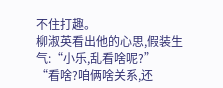不住打趣。
柳淑英看出他的心思,假装生气:“小乐,乱看啥呢?”
“看啥?咱俩啥关系,还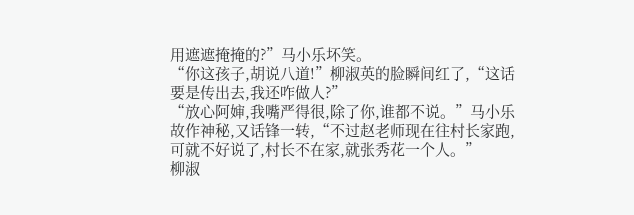用遮遮掩掩的?”马小乐坏笑。
“你这孩子,胡说八道!”柳淑英的脸瞬间红了,“这话要是传出去,我还咋做人?”
“放心阿婶,我嘴严得很,除了你,谁都不说。”马小乐故作神秘,又话锋一转,“不过赵老师现在往村长家跑,可就不好说了,村长不在家,就张秀花一个人。”
柳淑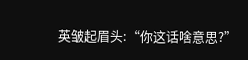英皱起眉头:“你这话啥意思?”